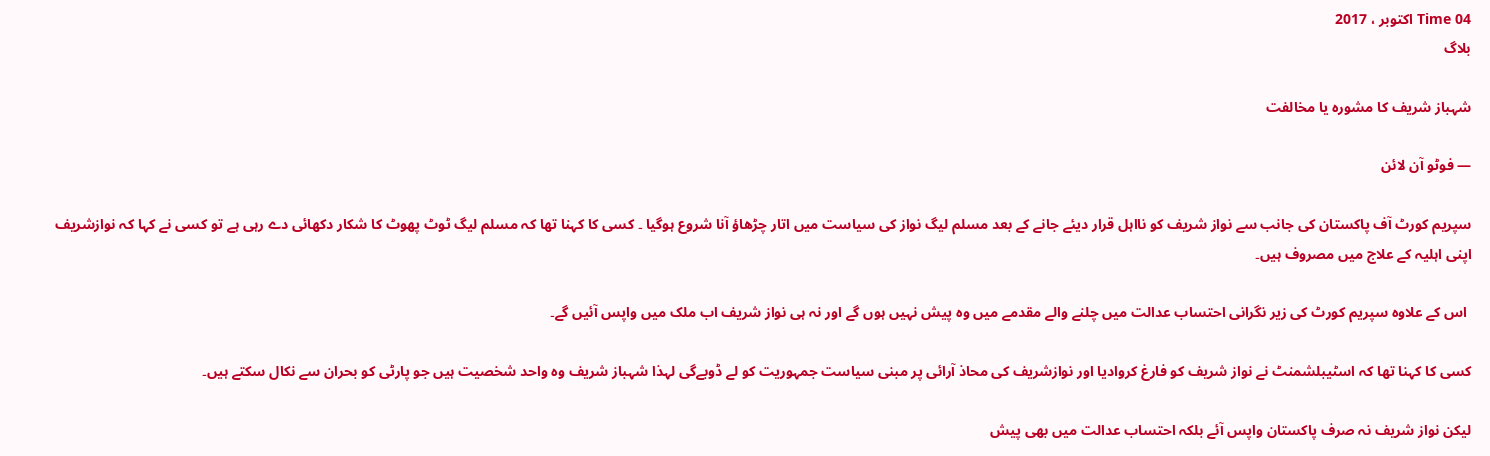Time 04 اکتوبر ، 2017
بلاگ

شہباز شریف کا مشورہ یا مخالفت

— فوٹو آن لائن

سپریم کورٹ آف پاکستان کی جانب سے نواز شریف کو نااہل قرار دیئے جانے کے بعد مسلم لیگ نواز کی سیاست میں اتار چڑھاؤ آنا شروع ہوگیا ۔ کسی کا کہنا تھا کہ مسلم لیگ ٹوٹ پھوٹ کا شکار دکھائی دے رہی ہے تو کسی نے کہا کہ نوازشریف اپنی اہلیہ کے علاج میں مصروف ہیں۔

 اس کے علاوہ سپریم کورٹ کی زیر نگرانی احتساب عدالت میں چلنے والے مقدمے میں وہ پیش نہیں ہوں گے اور نہ ہی نواز شریف اب ملک میں واپس آئیں گے۔

کسی کا کہنا تھا کہ اسٹیبلشمنٹ نے نواز شریف کو فارغ کروادیا اور نوازشریف کی محاذ آرائی پر مبنی سیاست جمہوریت کو لے ڈوبےگی لہذا شہباز شریف وہ واحد شخصیت ہیں جو پارٹی کو بحران سے نکال سکتے ہیں۔

لیکن نواز شریف نہ صرف پاکستان واپس آئے بلکہ احتساب عدالت میں بھی پیش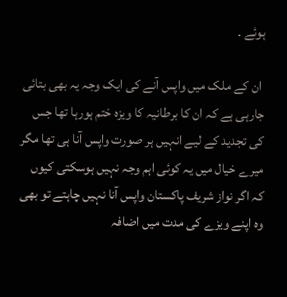ہوئے ۔

 ان کے ملک میں واپس آنے کی ایک وجہ یہ بھی بتائی جارہی ہے کہ ان کا برطانیہ کا ویزہ ختم ہورہا تھا جس کی تجدید کے لیے انہیں ہر صورت واپس آنا ہی تھا مگر میرے خیال میں یہ کوئی اہم وجہ نہیں ہوسکتی کیوں کہ اگر نواز شریف پاکستان واپس آنا نہیں چاہتے تو بھی وہ اپنے ویزے کی مدت میں اضافہ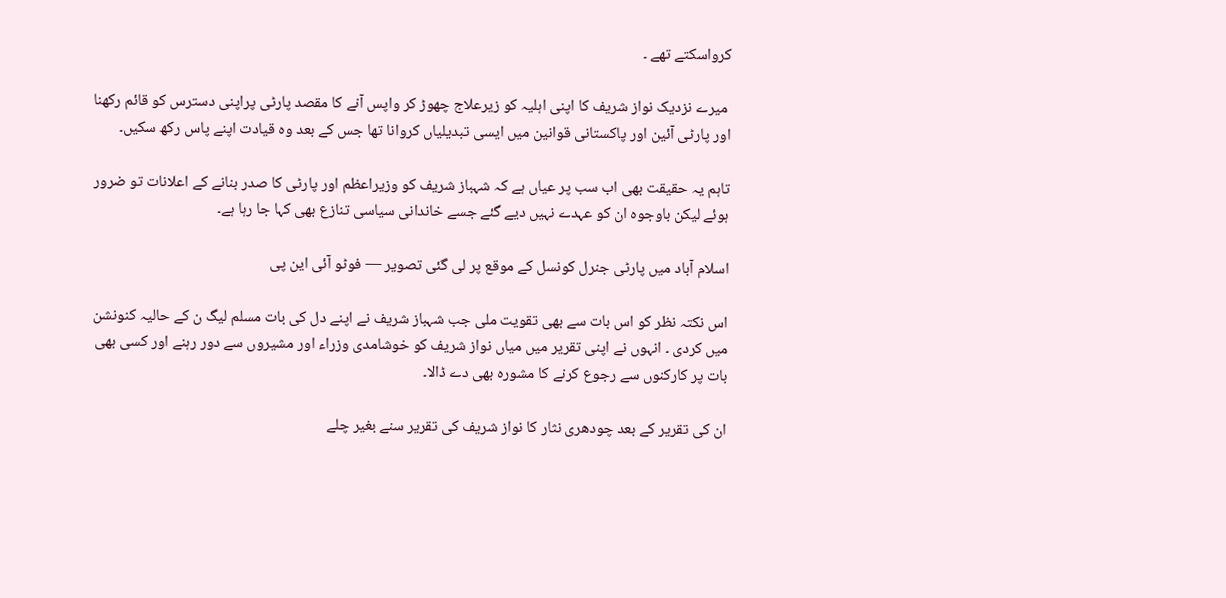کرواسکتے تھے ۔

 میرے نزدیک نواز شریف کا اپنی اہلیہ کو زیرعلاج چھوڑ کر واپس آنے کا مقصد پارٹی پراپنی دسترس کو قائم رکھنا اور پارٹی آئین اور پاکستانی قوانین میں ایسی تبدیلیاں کروانا تھا جس کے بعد وہ قیادت اپنے پاس رکھ سکیں۔

تاہم یہ حقیقت بھی اب سب پر عیاں ہے کہ شہباز شریف کو وزیراعظم اور پارٹی کا صدر بنانے کے اعلانات تو ضرور ہوئے لیکن باوجوہ ان کو عہدے نہیں دیے گئے جسے خاندانی سیاسی تنازع بھی کہا جا رہا ہے۔

اسلام آباد میں پارٹی جنرل کونسل کے موقع پر لی گئی تصویر — فوٹو آئی این پی

اس نکتہ نظر کو اس بات سے بھی تقویت ملی جب شہباز شریف نے اپنے دل کی بات مسلم لیگ ن کے حالیہ کنونشن میں کردی ۔ انہوں نے اپنی تقریر میں میاں نواز شریف کو خوشامدی وزراء اور مشیروں سے دور رہنے اور کسی بھی بات پر کارکنوں سے رجوع کرنے کا مشورہ بھی دے ڈالا۔

ان کی تقریر کے بعد چودھری نثار کا نواز شریف کی تقریر سنے بغیر چلے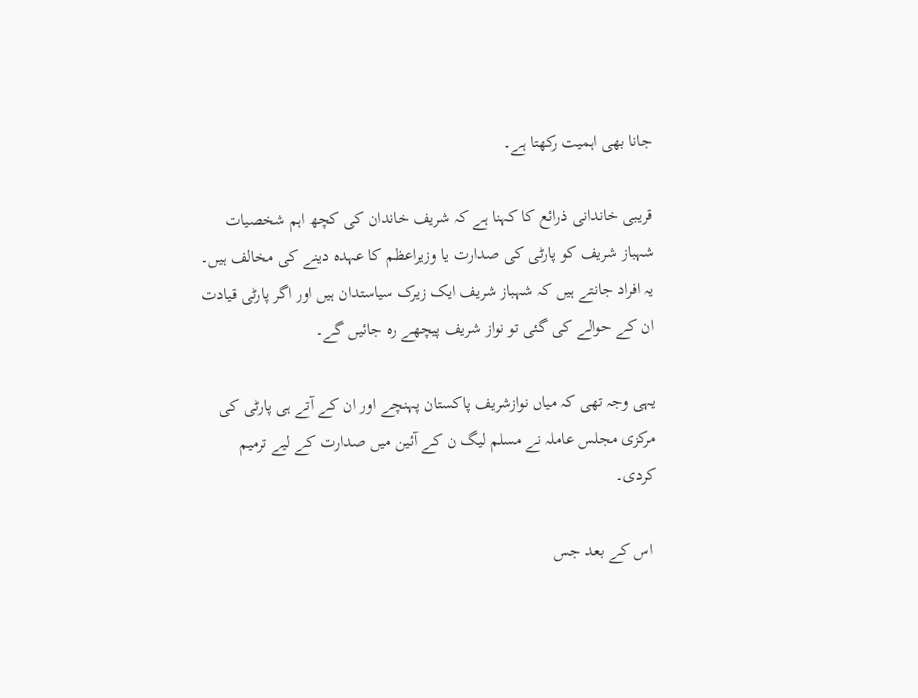جانا بھی اہمیت رکھتا ہے۔

قریبی خاندانی ذرائع کا کہنا ہے کہ شریف خاندان کی کچھ اہم شخصیات شہباز شریف کو پارٹی کی صدارت یا وزیراعظم کا عہدہ دینے کی مخالف ہیں۔ یہ افراد جانتے ہیں کہ شہباز شریف ایک زیرک سیاستدان ہیں اور اگر پارٹی قیادت ان کے حوالے کی گئی تو نواز شریف پیچھے رہ جائیں گے۔

یہی وجہ تھی کہ میاں نوازشریف پاکستان پہنچے اور ان کے آتے ہی پارٹی کی مرکزی مجلس عاملہ نے مسلم لیگ ن کے آئین میں صدارت کے لیے ترمیم کردی۔

 اس کے بعد جس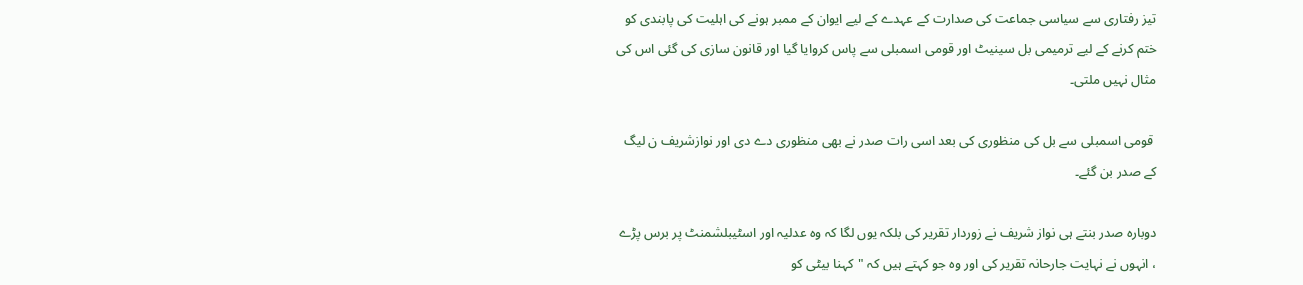تیز رفتاری سے سیاسی جماعت کی صدارت کے عہدے کے لیے ایوان کے ممبر ہونے کی اہلیت کی پابندی کو ختم کرنے کے لیے ترمیمی بل سینیٹ اور قومی اسمبلی سے پاس کروایا گیا اور قانون سازی کی گئی اس کی مثال نہیں ملتی۔

 قومی اسمبلی سے بل کی منظوری کی بعد اسی رات صدر نے بھی منظوری دے دی اور نوازشریف ن لیگ کے صدر بن گئے۔

دوبارہ صدر بنتے ہی نواز شریف نے زوردار تقریر کی بلکہ یوں لگا کہ وہ عدلیہ اور اسٹیبلشمنٹ پر برس پڑے ، انہوں نے نہایت جارحانہ تقریر کی اور وہ جو کہتے ہیں کہ "کہنا بیٹی کو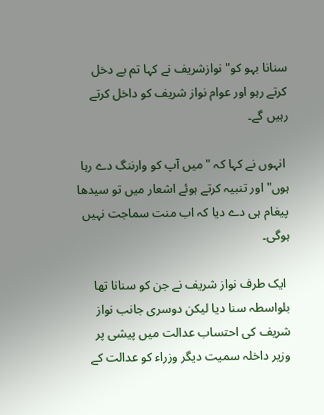سنانا بہو کو" نوازشریف نے کہا تم بے دخل کرتے رہو اور عوام نواز شریف کو داخل کرتے رہیں گے۔

 انہوں نے کہا کہ "میں آپ کو وارننگ دے رہا ہوں" اور تنبیہ کرتے ہوئے اشعار میں تو سیدھا پیغام ہی دے دیا کہ اب منت سماجت نہیں ہوگی۔

 ایک طرف نواز شریف نے جن کو سنانا تھا بلواسطہ سنا دیا لیکن دوسری جانب نواز شریف کی احتساب عدالت میں پیشی پر وزیر داخلہ سمیت دیگر وزراء کو عدالت کے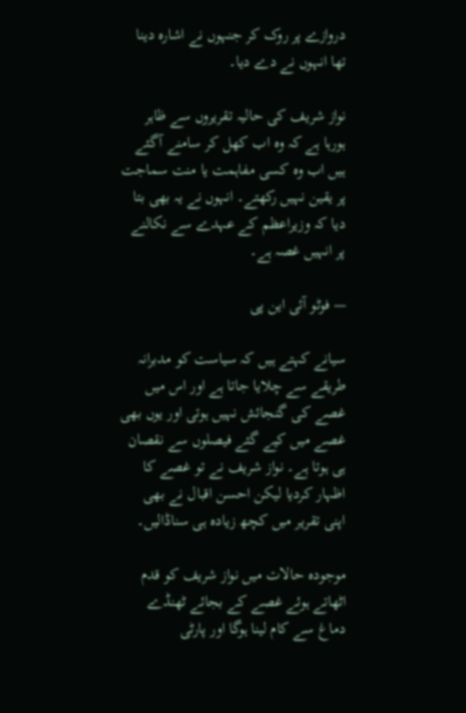دروازے پر روک کر جنہوں نے اشارہ دینا تھا انہوں نے دے دیا۔

نواز شریف کی حالیہ تقریروں سے ظاہر ہورہا ہے کہ وہ اب کھل کر سامنے آگئے ہیں اب وہ کسی مفاہمت یا منت سماجت پر یقین نہیں رکھتے۔ انہوں نے یہ بھی بتا دیا کہ وزیراعظم کے عہدے سے نکالنے پر انہیں غصہ ہے۔

— فوٹو آئی این پی

سیانے کہتے ہیں کہ سیاست کو مدبرانہ طریقے سے چلایا جاتا ہے اور اس میں غصے کی گنجائش نہیں ہوتی اور یوں بھی غصے میں کیے گئے فیصلوں سے نقصان ہی ہوتا ہے۔ نواز شریف نے تو غصے کا اظہار کردیا لیکن احسن اقبال نے بھی اپنی تقریر میں کچھ زیادہ ہی سناڈالیں۔

موجودہ حالات میں نواز شریف کو قدم اٹھاتے ہوئے غصے کے بجائے ٹھنڈے دماغ سے کام لینا ہوگا اور پارٹی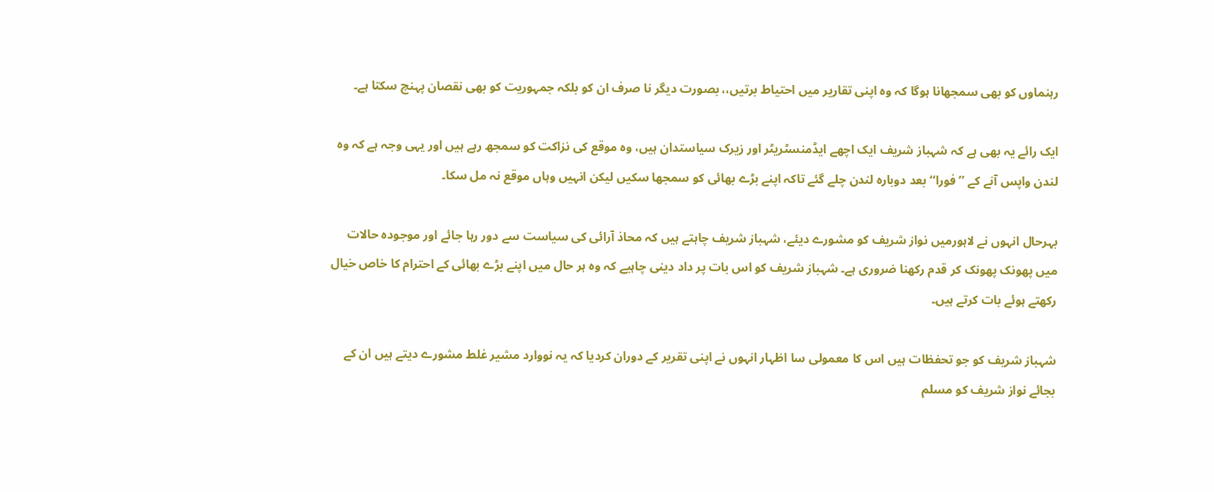رہنماوں کو بھی سمجھانا ہوگا کہ وہ اپنی تقاریر میں احتیاط برتیں،، بصورت دیگر نا صرف ان کو بلکہ جمہوریت کو بھی نقصان پہنچ سکتا ہے۔

ایک رائے یہ بھی ہے کہ شہباز شریف ایک اچھے ایڈمنسٹریٹر اور زیرک سیاستدان ہیں، وہ موقع کی نزاکت کو سمجھ رہے ہیں اور یہی وجہ ہے کہ وہ لندن واپس آنے کے ’’فورا‘‘ بعد دوبارہ لندن چلے گئے تاکہ اپنے بڑے بھائی کو سمجھا سکیں لیکن انہیں وہاں موقع نہ مل سکا۔

بہرحال انہوں نے لاہورمیں نواز شریف کو مشورے دیئے، شہباز شریف چاہتے ہیں کہ محاذ آرائی کی سیاست سے دور رہا جائے اور موجودہ حالات میں پھونک پھونک کر قدم رکھنا ضروری ہے۔ شہباز شریف کو اس بات پر داد دینی چاہیے کہ وہ ہر حال میں اپنے بڑے بھائی کے احترام کا خاص خیال رکھتے ہوئے بات کرتے ہیں۔

شہباز شریف کو جو تحفظات ہیں اس کا معمولی سا اظہار انہوں نے اپنی تقریر کے دوران کردیا کہ یہ نووارد مشیر غلط مشورے دیتے ہیں ان کے بجائے نواز شریف کو مسلم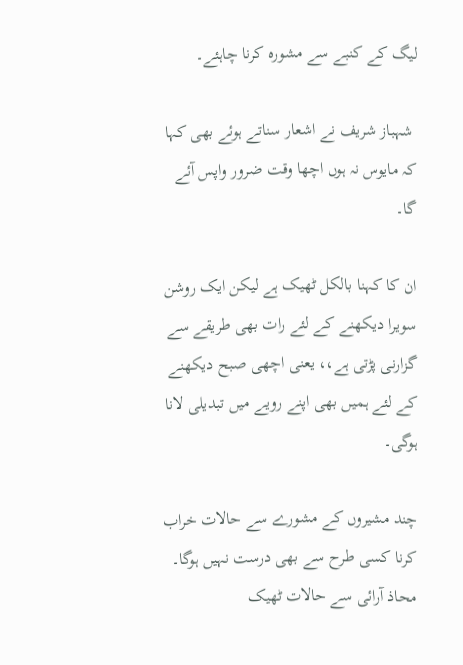لیگ کے کنبے سے مشورہ کرنا چاہئے۔

 شہباز شریف نے اشعار سناتے ہوئے بھی کہا کہ مایوس نہ ہوں اچھا وقت ضرور واپس آئے گا۔

ان کا کہنا بالکل ٹھیک ہے لیکن ایک روشن سویرا دیکھنے کے لئے رات بھی طریقے سے گزارنی پڑتی ہے،، یعنی اچھی صبح دیکھنے کے لئے ہمیں بھی اپنے رویے میں تبدیلی لانا ہوگی۔

چند مشیروں کے مشورے سے حالات خراب کرنا کسی طرح سے بھی درست نہیں ہوگا۔ محاذ آرائی سے حالات ٹھیک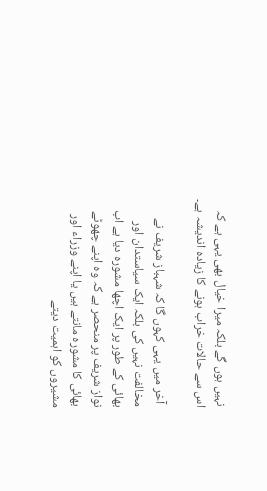نہیں ہوں گے بلکہ میرا خیال بھی یہی ہے کہ اس سے حالات خراب ہونے کا زیادہ اندیشہ ہے۔

 آخر میں یہی کہوں گا کہ شہباز شریف نے مخالفت نہیں کی بلکہ ایک سیاستدان اور بھائی کے طور پر ایک اچھا مشورہ دیا ہے اب نواز شریف پر منحصر ہے کہ وہ اپنے چھوٹے بھائی کا مشورہ مانتے ہیں یا اپنے وزراء اور مشیروں کو اہمیت دیتے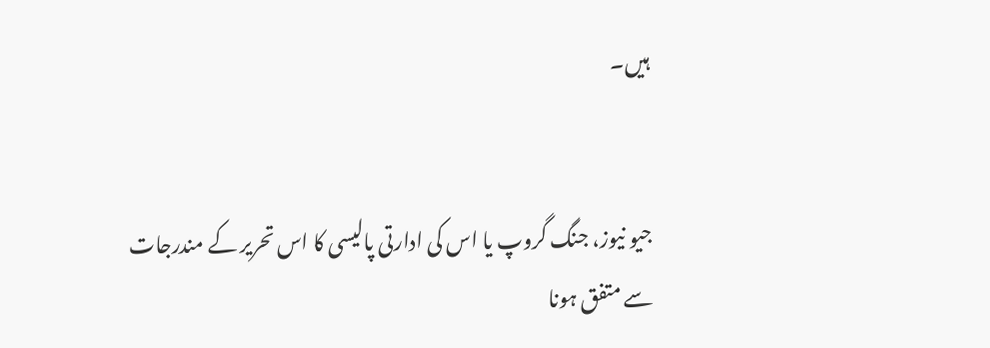ہیں۔


جیو نیوز، جنگ گروپ یا اس کی ادارتی پالیسی کا اس تحریر کے مندرجات سے متفق ہونا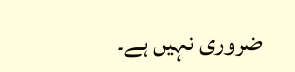ضروری نہیں ہے۔